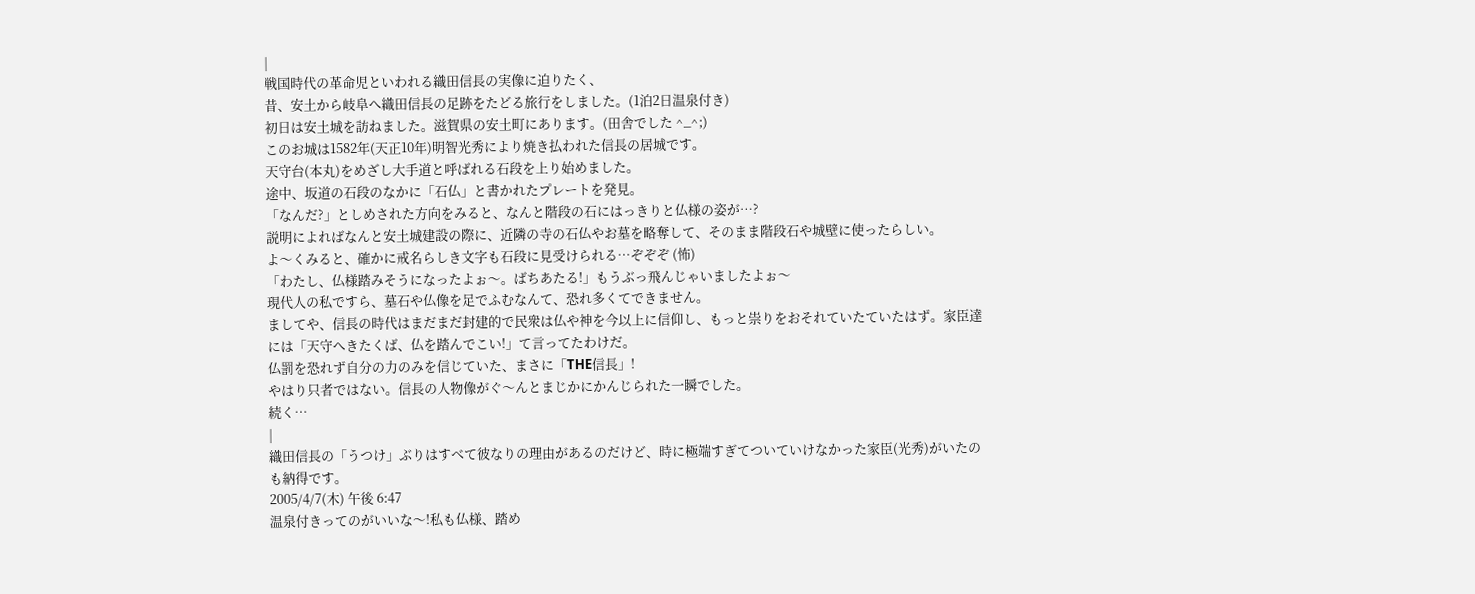|
戦国時代の革命児といわれる織田信長の実像に迫りたく、
昔、安土から岐阜へ織田信長の足跡をたどる旅行をしました。(1泊2日温泉付き)
初日は安土城を訪ねました。滋賀県の安土町にあります。(田舎でした ^_^;)
このお城は1582年(天正10年)明智光秀により焼き払われた信長の居城です。
天守台(本丸)をめざし大手道と呼ばれる石段を上り始めました。
途中、坂道の石段のなかに「石仏」と書かれたプレートを発見。
「なんだ?」としめされた方向をみると、なんと階段の石にはっきりと仏様の姿が…?
説明によればなんと安土城建設の際に、近隣の寺の石仏やお墓を略奪して、そのまま階段石や城壁に使ったらしい。
よ〜くみると、確かに戒名らしき文字も石段に見受けられる…ぞぞぞ (怖)
「わたし、仏様踏みそうになったよぉ〜。ばちあたる!」もうぶっ飛んじゃいましたよぉ〜
現代人の私ですら、墓石や仏像を足でふむなんて、恐れ多くてできません。
ましてや、信長の時代はまだまだ封建的で民衆は仏や神を今以上に信仰し、もっと祟りをおそれていたていたはず。家臣達には「天守へきたくば、仏を踏んでこい!」て言ってたわけだ。
仏罰を恐れず自分の力のみを信じていた、まさに「THE信長」!
やはり只者ではない。信長の人物像がぐ〜んとまじかにかんじられた一瞬でした。
続く…
|
織田信長の「うつけ」ぶりはすべて彼なりの理由があるのだけど、時に極端すぎてついていけなかった家臣(光秀)がいたのも納得です。
2005/4/7(木) 午後 6:47
温泉付きってのがいいな〜!私も仏様、踏め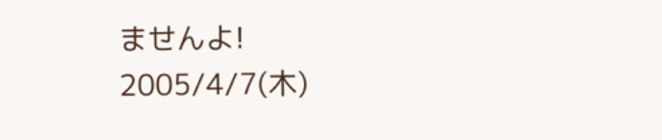ませんよ!
2005/4/7(木)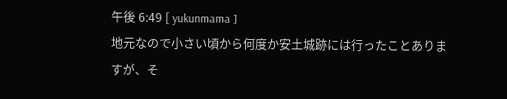午後 6:49 [ yukunmama ]
地元なので小さい頃から何度か安土城跡には行ったことありますが、そ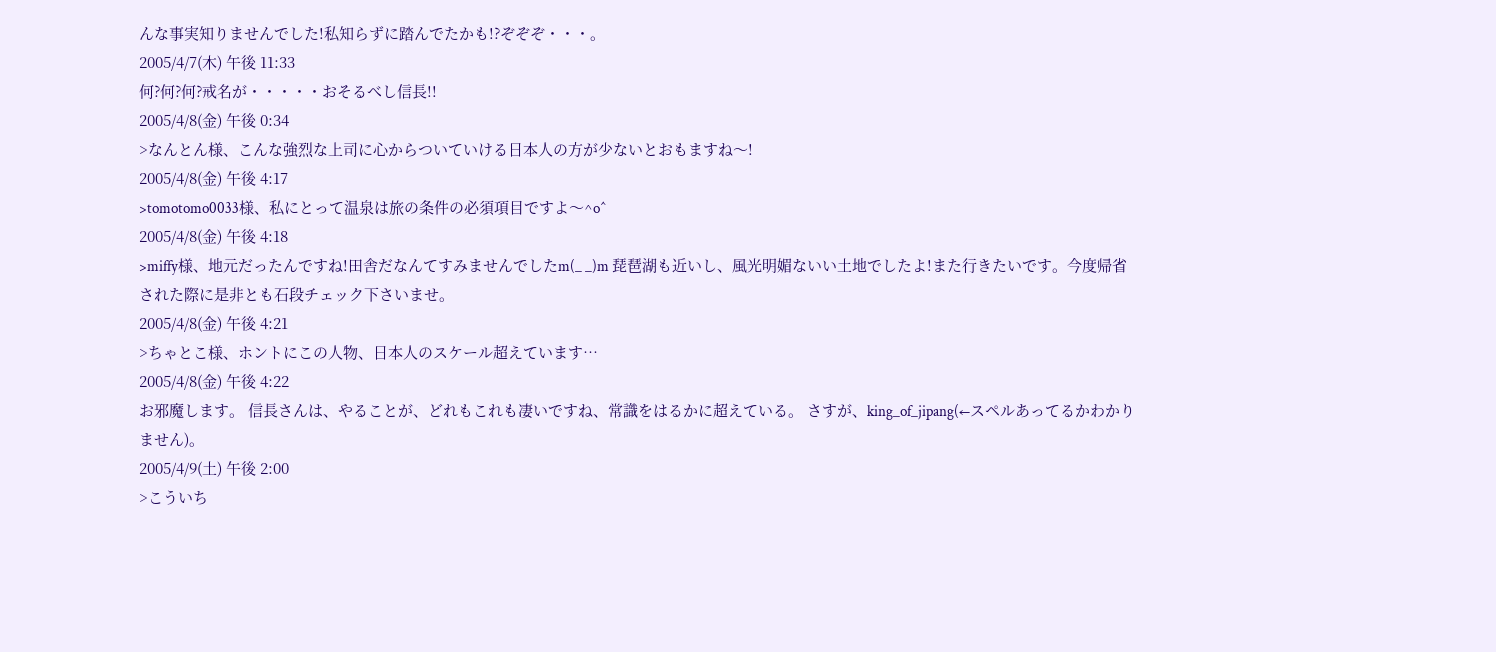んな事実知りませんでした!私知らずに踏んでたかも!?ぞぞぞ・・・。
2005/4/7(木) 午後 11:33
何?何?何?戒名が・・・・・おそるべし信長!!
2005/4/8(金) 午後 0:34
>なんとん様、こんな強烈な上司に心からついていける日本人の方が少ないとおもますね〜!
2005/4/8(金) 午後 4:17
>tomotomo0033様、私にとって温泉は旅の条件の必須項目ですよ〜^o^
2005/4/8(金) 午後 4:18
>miffy様、地元だったんですね!田舎だなんてすみませんでしたm(_ _)m 琵琶湖も近いし、風光明媚ないい土地でしたよ!また行きたいです。今度帰省された際に是非とも石段チェック下さいませ。
2005/4/8(金) 午後 4:21
>ちゃとこ様、ホントにこの人物、日本人のスケール超えています…
2005/4/8(金) 午後 4:22
お邪魔します。 信長さんは、やることが、どれもこれも凄いですね、常識をはるかに超えている。 さすが、king_of_jipang(←スペルあってるかわかりません)。
2005/4/9(土) 午後 2:00
>こういち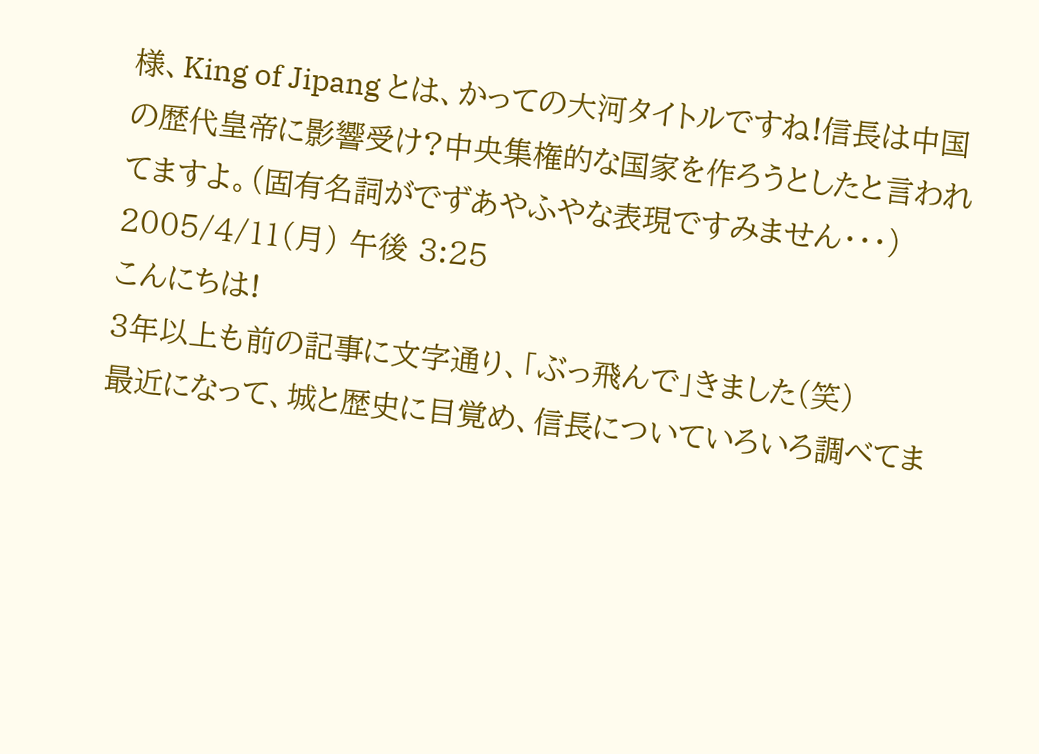様、King of Jipang とは、かっての大河タイトルですね!信長は中国の歴代皇帝に影響受け?中央集権的な国家を作ろうとしたと言われてますよ。(固有名詞がでずあやふやな表現ですみません・・・)
2005/4/11(月) 午後 3:25
こんにちは!
3年以上も前の記事に文字通り、「ぶっ飛んで」きました(笑)
最近になって、城と歴史に目覚め、信長についていろいろ調べてま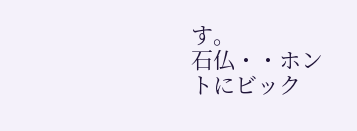す。
石仏・・ホントにビック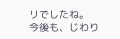リでしたね。
今後も、じわり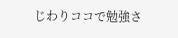じわりココで勉強さ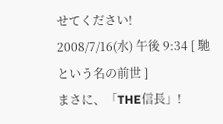せてください!
2008/7/16(水) 午後 9:34 [ 馳という名の前世 ]
まさに、「THE信長」!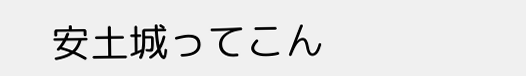安土城ってこん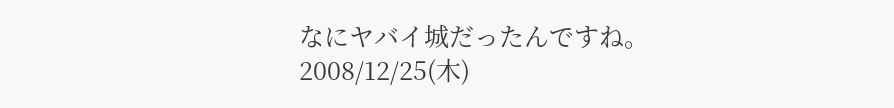なにヤバイ城だったんですね。
2008/12/25(木)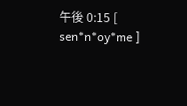午後 0:15 [ sen*n*oy*me ]